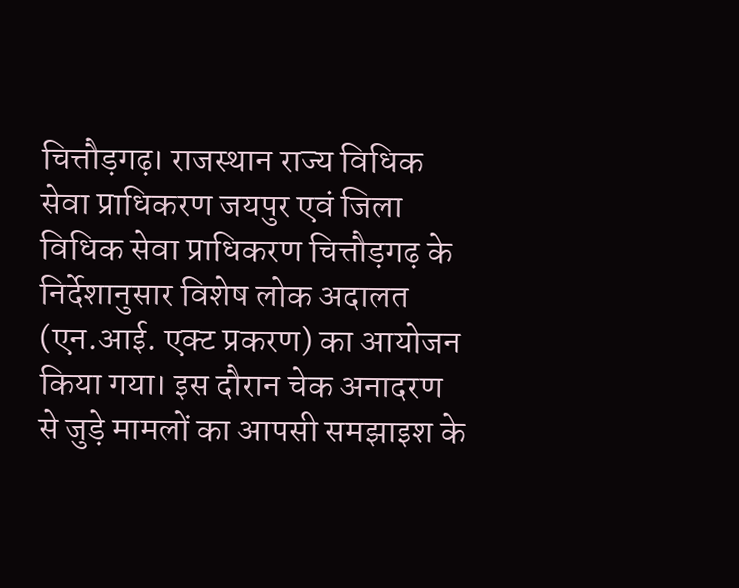चित्तौड़गढ़। राजस्थान राज्य विधिक सेवा प्राधिकरण जयपुर एवं जिला विधिक सेवा प्राधिकरण चित्तौड़गढ़ के निर्देशानुसार विशेष लोक अदालत (एन.आई. एक्ट प्रकरण) का आयोजन किया गया। इस दौरान चेक अनादरण से जुड़े मामलों का आपसी समझाइश के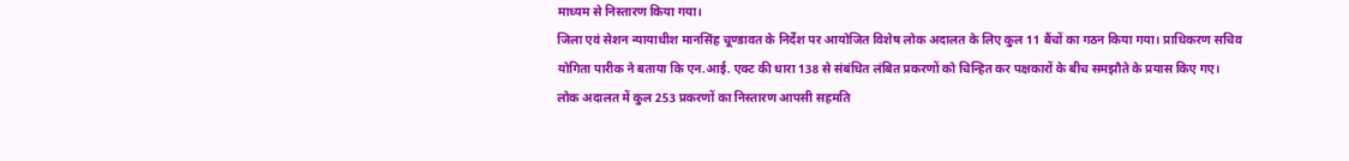माध्यम से निस्तारण किया गया।
जिला एवं सेशन न्यायाधीश मानसिंह चूण्डावत के निर्देश पर आयोजित विशेष लोक अदालत के लिए कुल 11 बैंचों का गठन किया गया। प्राधिकरण सचिव योगिता पारीक ने बताया कि एन.आई. एक्ट की धारा 138 से संबंधित लंबित प्रकरणों को चिन्हित कर पक्षकारों के बीच समझौते के प्रयास किए गए।
लोक अदालत में कुल 253 प्रकरणों का निस्तारण आपसी सहमति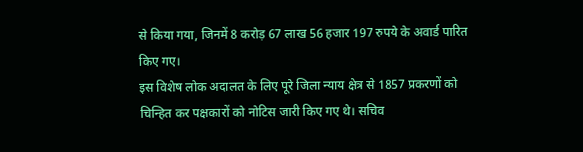से किया गया, जिनमें 8 करोड़ 67 लाख 56 हजार 197 रुपये के अवार्ड पारित किए गए।
इस विशेष लोक अदालत के लिए पूरे जिला न्याय क्षेत्र से 1857 प्रकरणों को चिन्हित कर पक्षकारों को नोटिस जारी किए गए थे। सचिव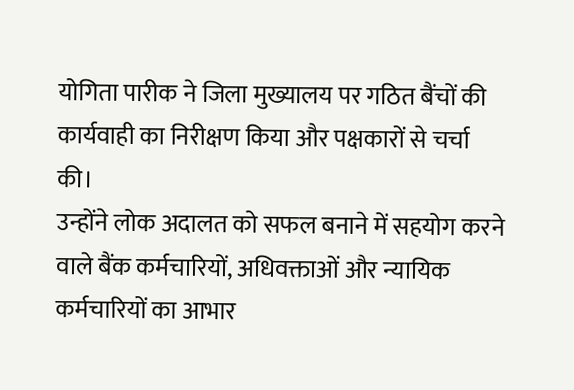योगिता पारीक ने जिला मुख्यालय पर गठित बैंचों की कार्यवाही का निरीक्षण किया और पक्षकारों से चर्चा की।
उन्होंने लोक अदालत को सफल बनाने में सहयोग करने वाले बैंक कर्मचारियों, अधिवक्ताओं और न्यायिक कर्मचारियों का आभार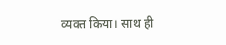व्यक्त किया। साथ ही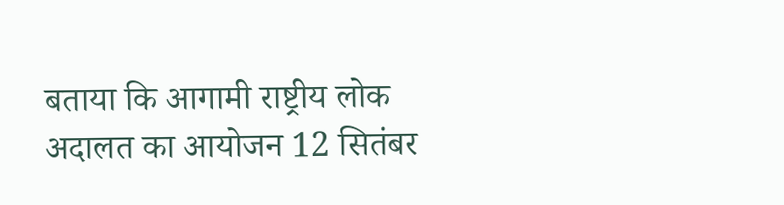बताया कि आगामी राष्ट्रीय लोक अदालत का आयोजन 12 सितंबर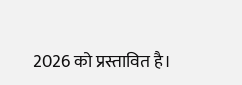2026 को प्रस्तावित है।